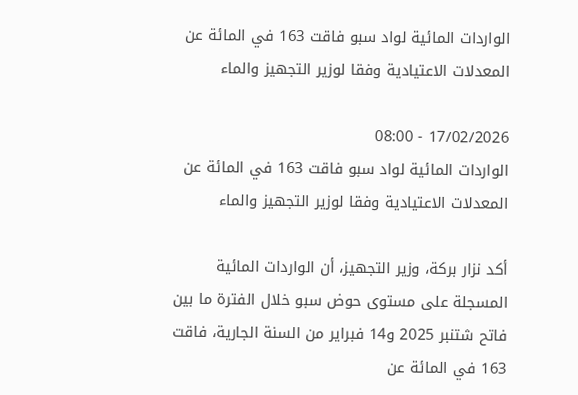الواردات المائية لواد سبو فاقت 163 في المائة عن المعدلات الاعتيادية وفقا لوزير التجهيز والماء

17/02/2026 - 08:00
الواردات المائية لواد سبو فاقت 163 في المائة عن المعدلات الاعتيادية وفقا لوزير التجهيز والماء

أكد نزار بركة، وزير التجهيز، أن الواردات المائية المسجلة على مستوى حوض سبو خلال الفترة ما بين فاتح شتنبر 2025 و14 فبراير من السنة الجارية، فاقت 163 في المائة عن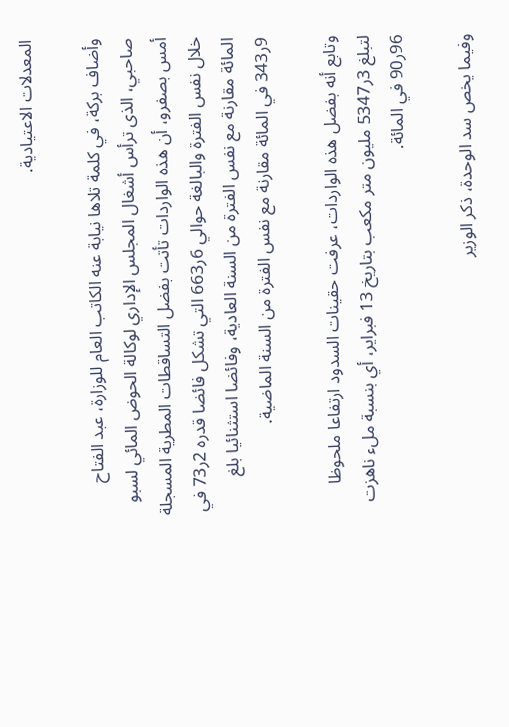المعدلات الاعتيادية.

وأضاف بركة، في كلمة تلاها نيابة عنه الكاتب العام للوزارة، عبد الفتاح صاحبي، الذى ترأس أشغال المجلس الإداري لوكالة الحوض المائي لسبو أمس بصفرو، أن هذه الواردات تأتت بفضل التساقطات المطرية المسجلة خلال نفس الفترة والبالغة حوالي 6ر663 التي تشكل فائضا قدره 2ر73 في المائة مقارنة مع نفس الفترة من السنة العادية، وفائضا استثنائيا بلغ 9ر343 في المائة مقارنة مع نفس الفترة من السنة الماضية.

وتابع أنه بفضل هذه الواردات، عرفت حقينات السدود ارتفاعا ملحوظا لتبلغ 3ر5347 مليون متر مكعب بتاريخ 13 فبراير، أي بنسبة ملء ناهزت 96ر90 في المائة.

وفيما يخص سد الوحدة، ذكر الوزير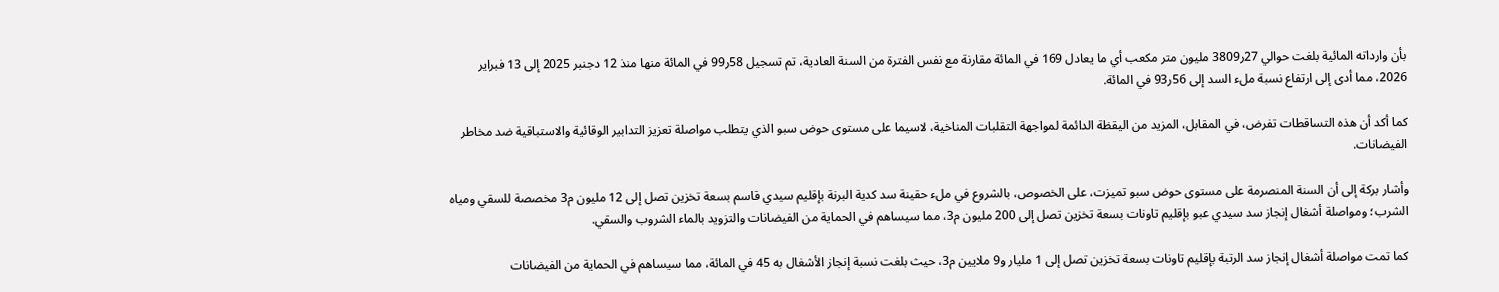بأن وارداته المائية بلغت حوالي 27ر3809 مليون متر مكعب أي ما يعادل 169 في المائة مقارنة مع نفس الفترة من السنة العادية، تم تسجيل 58ر99 في المائة منها منذ 12 دجنبر 2025 إلى 13 فبراير 2026، مما أدى إلى ارتفاع نسبة ملء السد إلى 56ر93 في المائة.

كما أكد أن هذه التساقطات تفرض، في المقابل، المزيد من اليقظة الدائمة لمواجهة التقلبات المناخية، لاسيما على مستوى حوض سبو الذي يتطلب مواصلة تعزيز التدابير الوقائية والاستباقية ضد مخاطر الفيضانات.

وأشار بركة إلى أن السنة المنصرمة على مستوى حوض سبو تميزت، على الخصوص، بالشروع في ملء حقينة سد كدية البرنة بإقليم سيدي قاسم بسعة تخزين تصل إلى 12 مليون م3 مخصصة للسقي ومياه الشرب؛ ومواصلة أشغال إنجاز سد سيدي عبو بإقليم تاونات بسعة تخزين تصل إلى 200 مليون م3، مما سيساهم في الحماية من الفيضانات والتزويد بالماء الشروب والسقي.

كما تمت مواصلة أشغال إنجاز سد الرتبة بإقليم تاونات بسعة تخزين تصل إلى 1 مليار و9 ملايين م3، حيث بلغت نسبة إنجاز الأشغال به 45 في المائة، مما سيساهم في الحماية من الفيضانات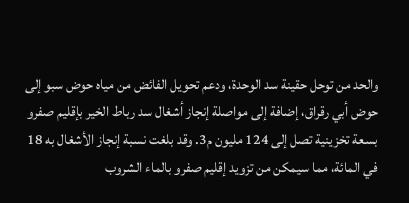والحد من توحل حقينة سد الوحدة، ودعم تحويل الفائض من مياه حوض سبو إلى حوض أبي رقراق، إضافة إلى مواصلة إنجاز أشغال سد رباط الخير بإقليم صفرو بسعة تخزينية تصل إلى 124 مليون م3. وقد بلغت نسبة إنجاز الأشغال به 18 في المائة، مما سيمكن من تزويد إقليم صفرو بالماء الشروب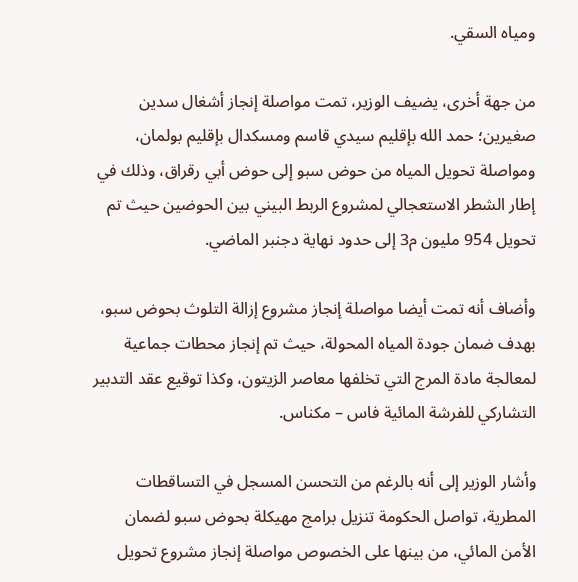ومياه السقي.

من جهة أخرى، يضيف الوزير، تمت مواصلة إنجاز أشغال سدين صغيرين؛ حمد الله بإقليم سيدي قاسم ومسكدال بإقليم بولمان، ومواصلة تحويل المياه من حوض سبو إلى حوض أبي رقراق، وذلك في إطار الشطر الاستعجالي لمشروع الربط البيني بين الحوضين حيث تم تحويل 954 مليون م3 إلى حدود نهاية دجنبر الماضي.

وأضاف أنه تمت أيضا مواصلة إنجاز مشروع إزالة التلوث بحوض سبو، بهدف ضمان جودة المياه المحولة، حيث تم إنجاز محطات جماعية لمعالجة مادة المرج التي تخلفها معاصر الزيتون، وكذا توقيع عقد التدبير التشاركي للفرشة المائية فاس – مكناس.

وأشار الوزير إلى أنه بالرغم من التحسن المسجل في التساقطات المطرية، تواصل الحكومة تنزيل برامج مهيكلة بحوض سبو لضمان الأمن المائي، من بينها على الخصوص مواصلة إنجاز مشروع تحويل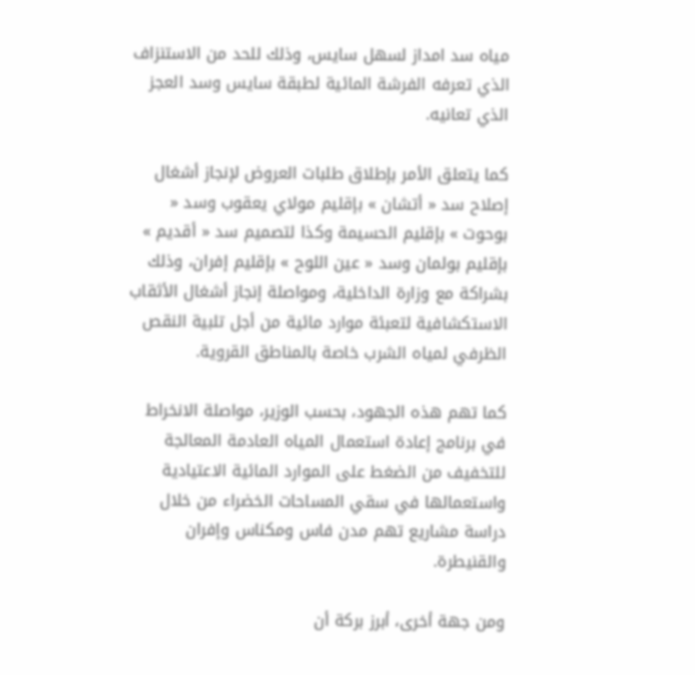مياه سد امداز لسهل سايس، وذلك للحد من الاستنزاف الذي تعرفه الفرشة المائية لطبقة سايس وسد العجز الذي تعانيه.

كما يتعلق الأمر بإطلاق طلبات العروض لإنجاز أشغال إصلاح سد « أتشان » بإقليم مولاي يعقوب وسد « بوحوت » بإقليم الحسيمة وكذا لتصميم سد « أقديم » بإقليم بولمان وسد « عين اللوح » بإقليم إفران، وذلك بشراكة مع وزارة الداخلية، ومواصلة إنجاز أشغال الأثقاب الاستكشافية لتعبئة موارد مائية من أجل تلبية النقص الظرفي لمياه الشرب خاصة بالمناطق القروية.

كما تهم هذه الجهود، بحسب الوزير، مواصلة الانخراط في برنامج إعادة استعمال المياه العادمة المعالجة للتخفيف من الضغط على الموارد المائية الاعتيادية واستعمالها في سقي المساحات الخضراء من خلال دراسة مشاريع تهم مدن فاس ومكناس وإفران والقنيطرة.

ومن جهة أخرى، أبرز بركة أن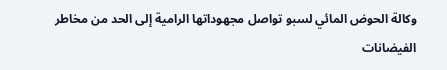وكالة الحوض المائي لسبو تواصل مجهوداتها الرامية إلى الحد من مخاطر الفيضانات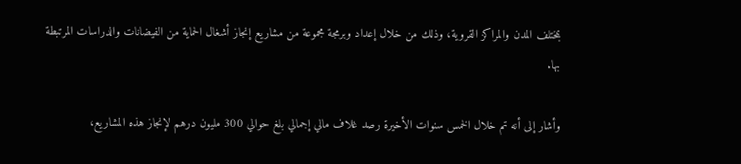بمختلف المدن والمراكز القروية، وذلك من خلال إعداد وبرمجة مجموعة من مشاريع إنجاز أشغال الحماية من الفيضانات والدراسات المرتبطة بها.

وأشار إلى أنه تم خلال الخمس سنوات الأخيرة رصد غلاف مالي إجمالي بلغ حوالي 300 مليون درهم لإنجاز هذه المشاريع،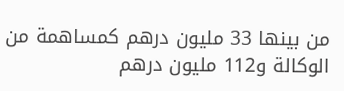من بينها 33 مليون درهم كمساهمة من الوكالة و112 مليون درهم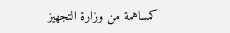كمساهمة من وزارة التجهيز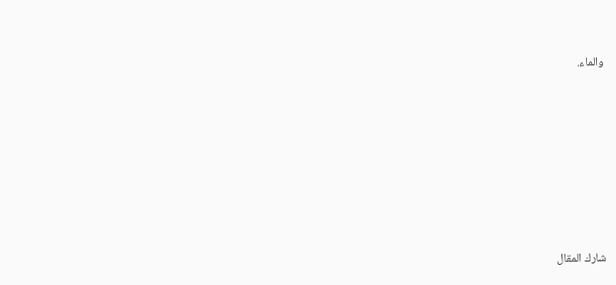والماء.











شارك المقال